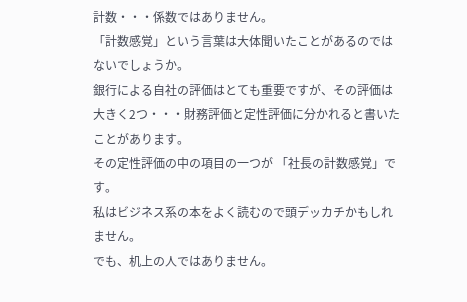計数・・・係数ではありません。
「計数感覚」という言葉は大体聞いたことがあるのではないでしょうか。
銀行による自社の評価はとても重要ですが、その評価は大きく2つ・・・財務評価と定性評価に分かれると書いたことがあります。
その定性評価の中の項目の一つが 「社長の計数感覚」です。
私はビジネス系の本をよく読むので頭デッカチかもしれません。
でも、机上の人ではありません。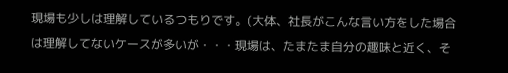現場も少しは理解しているつもりです。(大体、社長がこんな言い方をした場合は理解してないケースが多いが・・・現場は、たまたま自分の趣味と近く、そ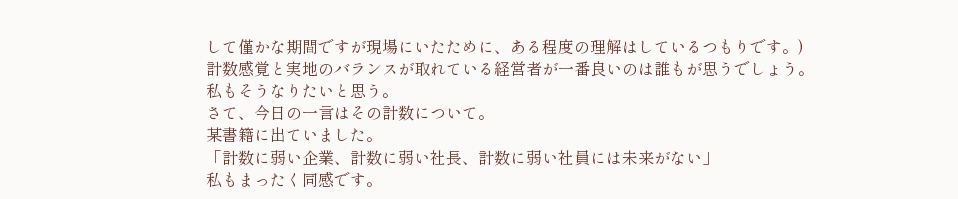して僅かな期間ですが現場にいたために、ある程度の理解はしているつもりです。)
計数感覚と実地のバランスが取れている経営者が一番良いのは誰もが思うでしょう。
私もそうなりたいと思う。
さて、今日の一言はその計数について。
某書籍に出ていました。
「計数に弱い企業、計数に弱い社長、計数に弱い社員には未来がない」
私もまったく同感です。